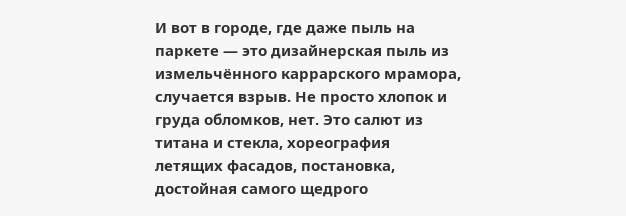И вот в городе, где даже пыль на паркете — это дизайнерская пыль из измельчённого каррарского мрамора, случается взрыв. Не просто хлопок и груда обломков, нет. Это салют из титана и стекла, хореография летящих фасадов, постановка, достойная самого щедрого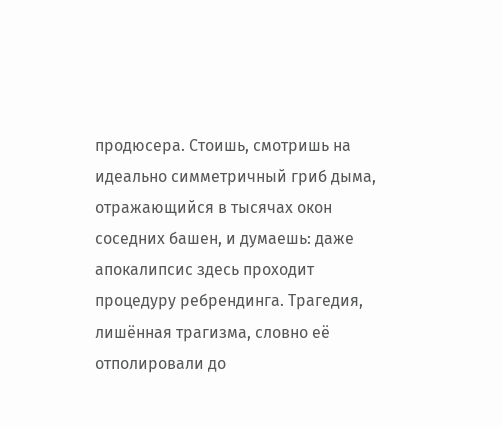продюсера. Стоишь, смотришь на идеально симметричный гриб дыма, отражающийся в тысячах окон соседних башен, и думаешь: даже апокалипсис здесь проходит процедуру ребрендинга. Трагедия, лишённая трагизма, словно её отполировали до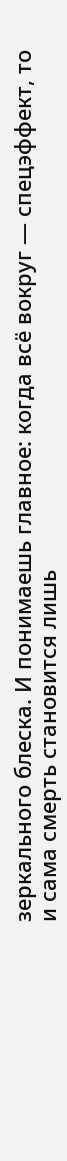зеркального блеска. И понимаешь главное: когда всё вокруг — спецэффект, то и сама смерть становится лишь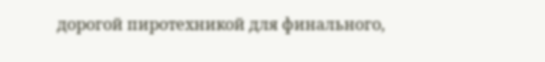дорогой пиротехникой для финального,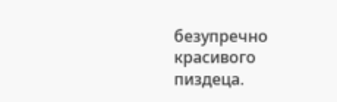безупречно красивого пиздеца.